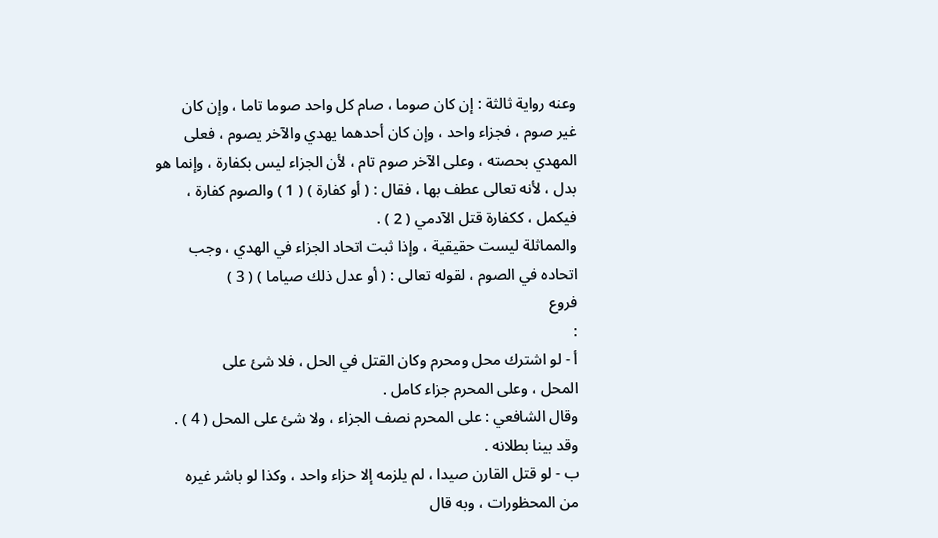وعنه رواية ثالثة : إن كان صوما ، صام كل واحد صوما تاما ، وإن كان
غير صوم ، فجزاء واحد ، وإن كان أحدهما يهدي والآخر يصوم ، فعلى
المهدي بحصته ، وعلى الآخر صوم تام ، لأن الجزاء ليس بكفارة ، وإنما هو
بدل ، لأنه تعالى عطف بها ، فقال : ( أو كفارة ) ( 1 ) والصوم كفارة ،
فيكمل ، ككفارة قتل الآدمي ( 2 ) .
والمماثلة ليست حقيقية ، وإذا ثبت اتحاد الجزاء في الهدي ، وجب
اتحاده في الصوم ، لقوله تعالى : ( أو عدل ذلك صياما ) ( 3 )
فروع
:
أ - لو اشترك محل ومحرم وكان القتل في الحل ، فلا شئ على
المحل ، وعلى المحرم جزاء كامل .
وقال الشافعي : على المحرم نصف الجزاء ، ولا شئ على المحل ( 4 ) .
وقد بينا بطلانه .
ب - لو قتل القارن صيدا ، لم يلزمه إلا حزاء واحد ، وكذا لو باشر غيره
من المحظورات ، وبه قال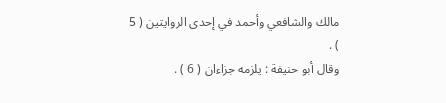مالك والشافعي وأحمد في إحدى الروايتين ( 5 ) .
وقال أبو حنيفة : يلزمه جزاءان ( 6 ) .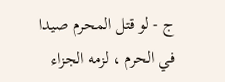ج - لو قتل المحرم صيدا في الحرم ، لزمه الجزاء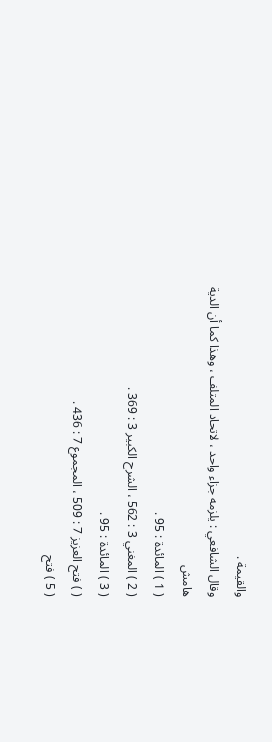والقيمة .
وقال الشافعي : يلزمه جزاء واحد ، لاتحاد المتلف ، وهذا كما أن الدية
هامش
( 1 ) المائدة : 95 .
( 2 ) المغني 3 : 562 ، الشرح الكبير 3 : 369 .
( 3 ) المائدة : 95 .
( ) فتح العزيز 7 : 509 ، المجموع 7 : 436 .
( 5 ) فتح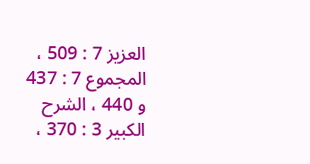العزيز 7 : 509 ، المجموع 7 : 437 و 440 ، الشرح الكبير 3 : 370 ،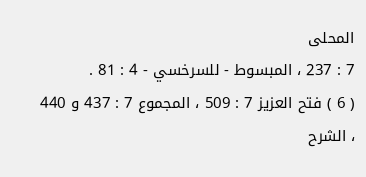المحلى
7 : 237 ، المبسوط - للسرخسي - 4 : 81 .
( 6 ) فتح العزيز 7 : 509 ، المجموع 7 : 437 و 440 ، الشرح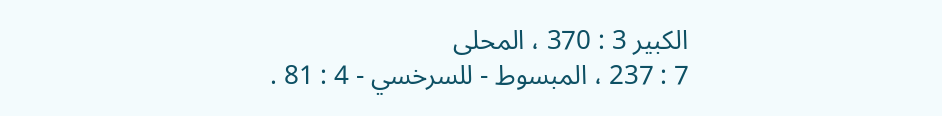الكبير 3 : 370 ، المحلى
7 : 237 ، المبسوط - للسرخسي - 4 : 81 .